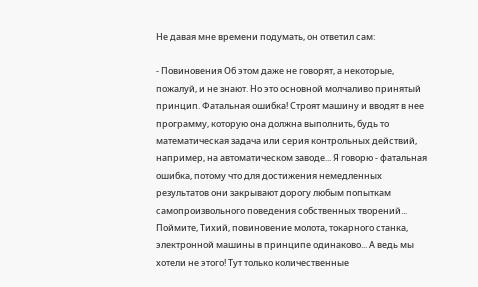Не давая мне времени подумать, он ответил сам:

- Повиновения Об этом даже не говорят, а некоторые, пожалуй, и не знают. Но это основной молчаливо принятый принцип. Фатальная ошибка! Строят машину и вводят в нее программу, которую она должна выполнить, будь то математическая задача или серия контрольных действий, например, на автоматическом заводе... Я говорю - фатальная ошибка, потому что для достижения немедленных результатов они закрывают дорогу любым попыткам самопроизвольного поведения собственных творений... Поймите, Тихий, повиновение молота, токарного станка, электронной машины в принципе одинаково... А ведь мы хотели не этого! Тут только количественные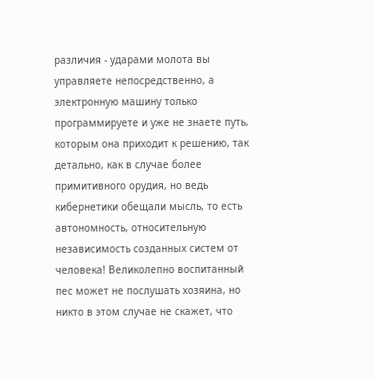различия - ударами молота вы управляете непосредственно, а электронную машину только программируете и уже не знаете путь, которым она приходит к решению, так детально, как в случае более примитивного орудия, но ведь кибернетики обещали мысль, то есть автономность, относительную независимость созданных систем от человека! Великолепно воспитанный пес может не послушать хозяина, но никто в этом случае не скажет, что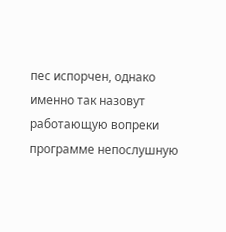пес испорчен, однако именно так назовут работающую вопреки программе непослушную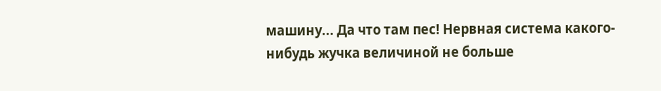машину... Да что там пес! Нервная система какого-нибудь жучка величиной не больше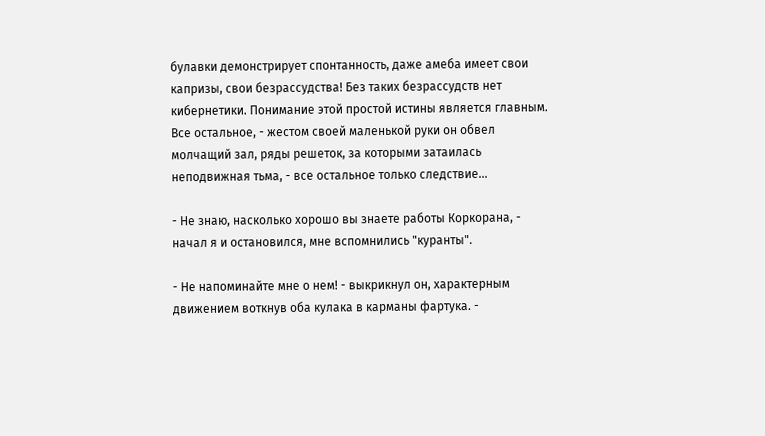булавки демонстрирует спонтанность, даже амеба имеет свои капризы, свои безрассудства! Без таких безрассудств нет кибернетики. Понимание этой простой истины является главным. Все остальное, - жестом своей маленькой руки он обвел молчащий зал, ряды решеток, за которыми затаилась неподвижная тьма, - все остальное только следствие...

- Не знаю, насколько хорошо вы знаете работы Коркорана, - начал я и остановился, мне вспомнились "куранты".

- Не напоминайте мне о нем! - выкрикнул он, характерным движением воткнув оба кулака в карманы фартука. -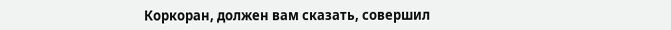Коркоран, должен вам сказать, совершил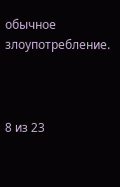обычное злоупотребление.



8 из 23